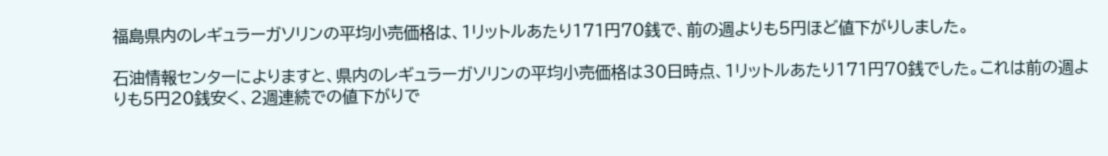福島県内のレギュラーガソリンの平均小売価格は、1リットルあたり171円70銭で、前の週よりも5円ほど値下がりしました。

石油情報センターによりますと、県内のレギュラーガソリンの平均小売価格は30日時点、1リットルあたり171円70銭でした。これは前の週よりも5円20銭安く、2週連続での値下がりで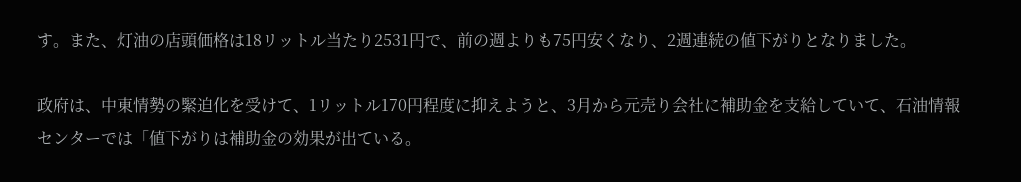す。また、灯油の店頭価格は18リットル当たり2531円で、前の週よりも75円安くなり、2週連続の値下がりとなりました。

政府は、中東情勢の緊迫化を受けて、1リットル170円程度に抑えようと、3月から元売り会社に補助金を支給していて、石油情報センターでは「値下がりは補助金の効果が出ている。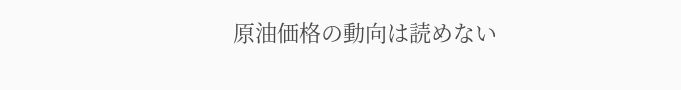原油価格の動向は読めない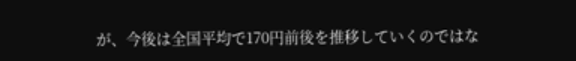が、今後は全国平均で170円前後を推移していくのではな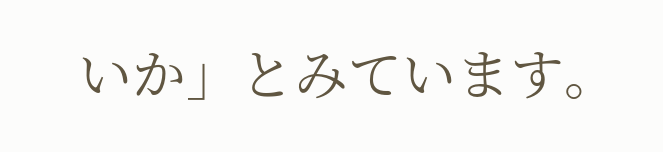いか」とみています。